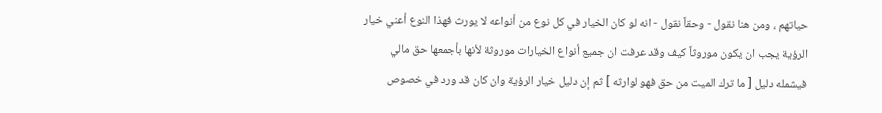حياتهم ، ومن هنا نقول - وحقاً نقول - انه لو كان الخيار في كل نوع من أنواعه لا يورث فهذا النوع أعني خيار الرؤية يجب ان يكون موروثاً كيف وقد عرفت ان جميع أنواع الخيارات موروثة لأنها بأجمعها حق مالي فيشمله دليل [ ما ترك الميت من حق فهو لوارثه ] ثم إن دليل خيار الرؤية وان كان قد ورد في خصوص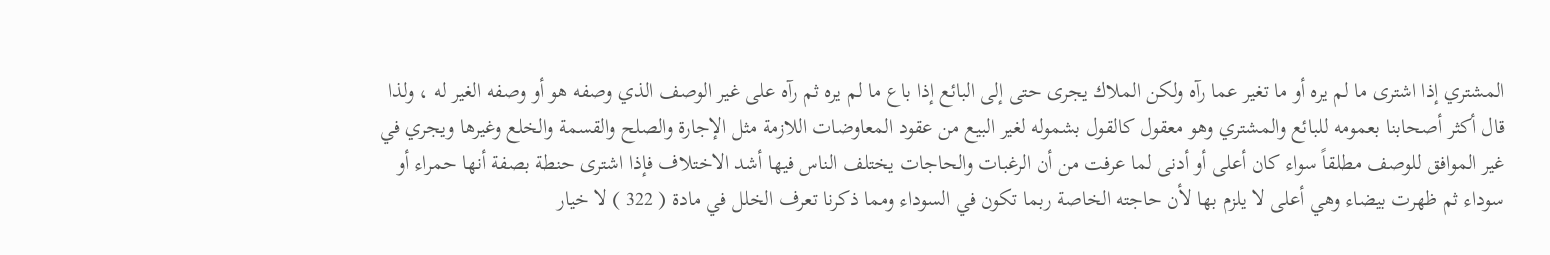المشتري إذا اشترى ما لم يره أو ما تغير عما رآه ولكن الملاك يجرى حتى إلى البائع إذا باع ما لم يره ثم رآه على غير الوصف الذي وصفه هو أو وصفه الغير له ، ولذا قال أكثر أصحابنا بعمومه للبائع والمشتري وهو معقول كالقول بشموله لغير البيع من عقود المعاوضات اللازمة مثل الإجارة والصلح والقسمة والخلع وغيرها ويجري في غير الموافق للوصف مطلقاً سواء كان أعلى أو أدنى لما عرفت من أن الرغبات والحاجات يختلف الناس فيها أشد الاختلاف فإذا اشترى حنطة بصفة أنها حمراء أو سوداء ثم ظهرت بيضاء وهي أعلى لا يلزم بها لأن حاجته الخاصة ربما تكون في السوداء ومما ذكرنا تعرف الخلل في مادة ( 322 ) لا خيار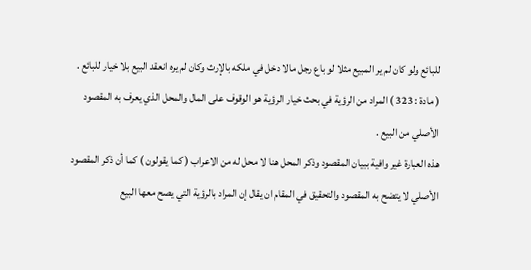للبائع ولو كان لم ير المبيع مثلا لو باع رجل مالا دخل في ملكه بالإرث وكان لم يره انعقد البيع بلا خيار للبائع .
( مادة : 323 ) المراد من الرؤية في بحث خيار الرؤية هو الوقوف على المال والمحل الذي يعرف به المقصود الأصلي من البيع .
هذه العبارة غير وافية ببيان المقصود وذكر المحل هنا لا محل له من الاعراب ( كما يقولون ) كما أن ذكر المقصود الأصلي لا يتضح به المقصود والتحقيق في المقام ان يقال إن المراد بالرؤية التي يصح معها البيع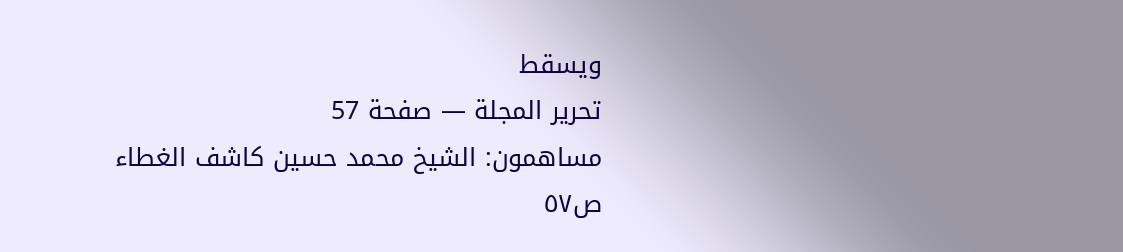ويسقط
تحرير المجلة — صفحة 57
مساهمون: الشيخ محمد حسين كاشف الغطاء
ص٥٧